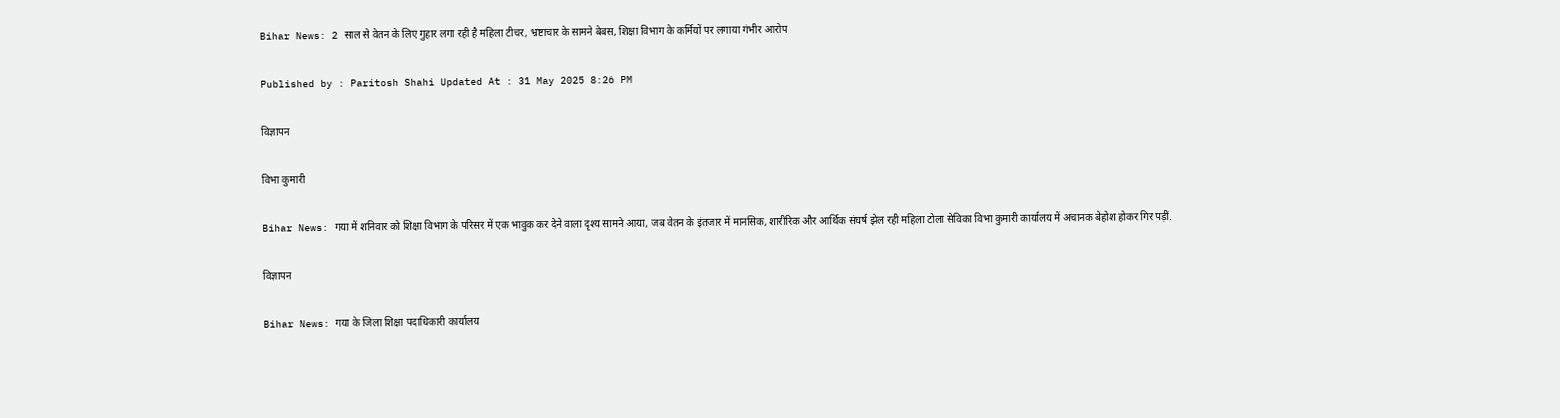Bihar News: 2 साल से वेतन के लिए गुहार लगा रही है महिला टीचर, भ्रष्टाचार के सामने बेबस, शिक्षा विभाग के कर्मियों पर लगाया गंभीर आरोप

Published by : Paritosh Shahi Updated At : 31 May 2025 8:26 PM

विज्ञापन

विभा कुमारी

Bihar News: गया में शनिवार को शिक्षा विभाग के परिसर में एक भावुक कर देने वाला दृश्य सामने आया, जब वेतन के इंतजार में मानसिक, शारीरिक और आर्थिक संघर्ष झेल रही महिला टोला सेविका विभा कुमारी कार्यालय में अचानक बेहोश होकर गिर पड़ीं.

विज्ञापन

Bihar News: गया के जिला शिक्षा पदाधिकारी कार्यालय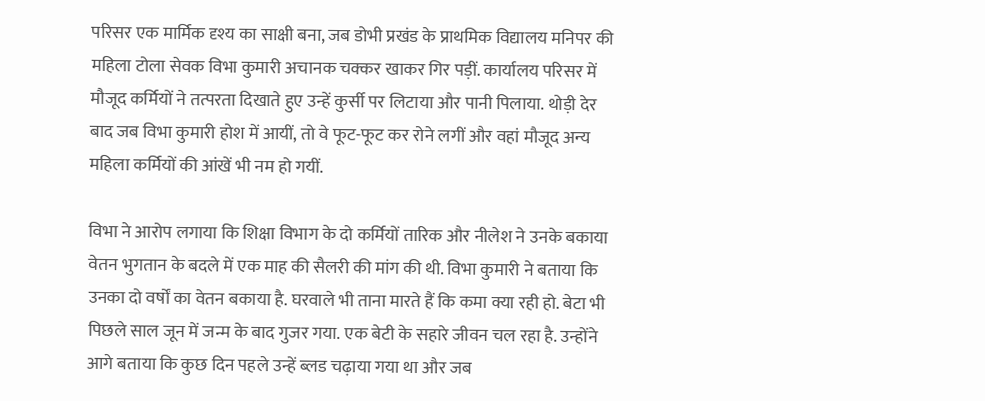परिसर एक मार्मिक दृश्य का साक्षी बना, जब डोभी प्रखंड के प्राथमिक विद्यालय मनिपर की महिला टोला सेवक विभा कुमारी अचानक चक्कर खाकर गिर पड़ीं. कार्यालय परिसर में मौजूद कर्मियों ने तत्परता दिखाते हुए उन्हें कुर्सी पर लिटाया और पानी पिलाया. थोड़ी देर बाद जब विभा कुमारी होश में आयीं, तो वे फूट-फूट कर रोने लगीं और वहां मौजूद अन्य महिला कर्मियों की आंखें भी नम हो गयीं.

विभा ने आरोप लगाया कि शिक्षा विभाग के दो कर्मियों तारिक और नीलेश ने उनके बकाया वेतन भुगतान के बदले में एक माह की सैलरी की मांग की थी. विभा कुमारी ने बताया कि उनका दो वर्षों का वेतन बकाया है. घरवाले भी ताना मारते हैं कि कमा क्या रही हो. बेटा भी पिछले साल जून में जन्म के बाद गुजर गया. एक बेटी के सहारे जीवन चल रहा है. उन्होंने आगे बताया कि कुछ दिन पहले उन्हें ब्लड चढ़ाया गया था और जब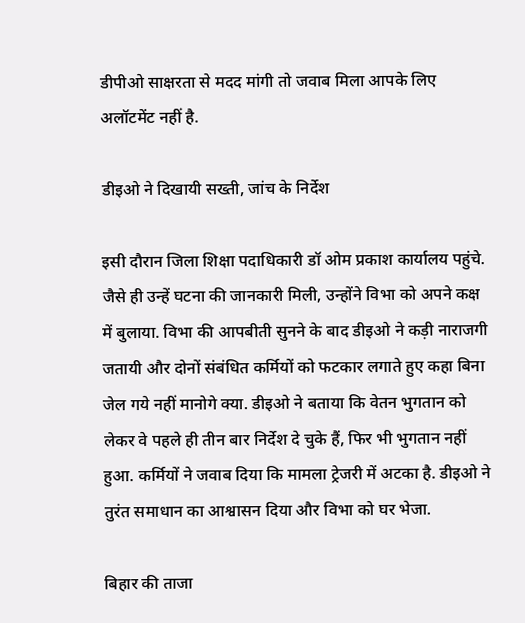डीपीओ साक्षरता से मदद मांगी तो जवाब मिला आपके लिए अलॉटमेंट नहीं है.

डीइओ ने दिखायी सख्ती, जांच के निर्देश

इसी दौरान जिला शिक्षा पदाधिकारी डॉ ओम प्रकाश कार्यालय पहुंचे. जैसे ही उन्हें घटना की जानकारी मिली, उन्होंने विभा को अपने कक्ष में बुलाया. विभा की आपबीती सुनने के बाद डीइओ ने कड़ी नाराजगी जतायी और दोनों संबंधित कर्मियों को फटकार लगाते हुए कहा बिना जेल गये नहीं मानोगे क्या. डीइओ ने बताया कि वेतन भुगतान को लेकर वे पहले ही तीन बार निर्देश दे चुके हैं, फिर भी भुगतान नहीं हुआ. कर्मियों ने जवाब दिया कि मामला ट्रेजरी में अटका है. डीइओ ने तुरंत समाधान का आश्वासन दिया और विभा को घर भेजा.

बिहार की ताजा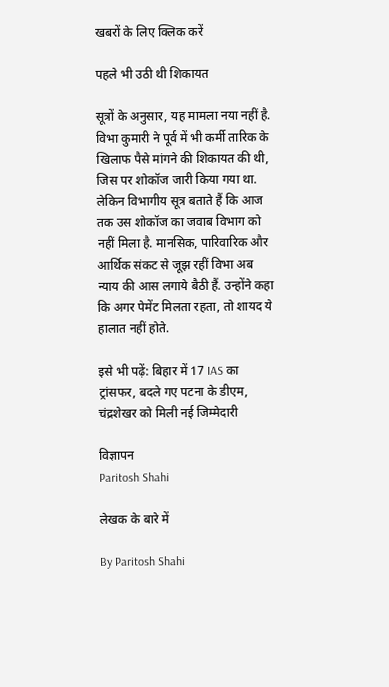खबरों के लिए क्लिक करें

पहले भी उठी थी शिकायत

सूत्रों के अनुसार, यह मामला नया नहीं है. विभा कुमारी ने पूर्व में भी कर्मी तारिक के खिलाफ पैसे मांगने की शिकायत की थी, जिस पर शोकॉज जारी किया गया था. लेकिन विभागीय सूत्र बताते हैं कि आज तक उस शोकॉज का जवाब विभाग को नहीं मिला है. मानसिक, पारिवारिक और आर्थिक संकट से जूझ रहीं विभा अब न्याय की आस लगाये बैठी हैं. उन्होंने कहा कि अगर पेमेंट मिलता रहता, तो शायद ये हालात नहीं होते.

इसे भी पढ़ें: बिहार में 17 IAS का ट्रांसफर, बदले गए पटना के डीएम, चंद्रशेखर को मिली नई जिम्मेदारी

विज्ञापन
Paritosh Shahi

लेखक के बारे में

By Paritosh Shahi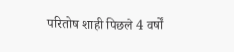परितोष शाही पिछले 4 वर्षों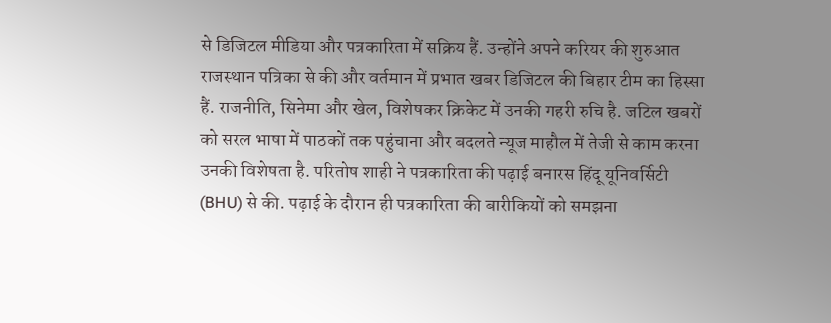से डिजिटल मीडिया और पत्रकारिता में सक्रिय हैं. उन्होंने अपने करियर की शुरुआत राजस्थान पत्रिका से की और वर्तमान में प्रभात खबर डिजिटल की बिहार टीम का हिस्सा हैं. राजनीति, सिनेमा और खेल, विशेषकर क्रिकेट में उनकी गहरी रुचि है. जटिल खबरों को सरल भाषा में पाठकों तक पहुंचाना और बदलते न्यूज माहौल में तेजी से काम करना उनकी विशेषता है. परितोष शाही ने पत्रकारिता की पढ़ाई बनारस हिंदू यूनिवर्सिटी (BHU) से की. पढ़ाई के दौरान ही पत्रकारिता की बारीकियों को समझना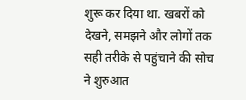शुरू कर दिया था. खबरों को देखने, समझने और लोगों तक सही तरीके से पहुंचाने की सोच ने शुरुआत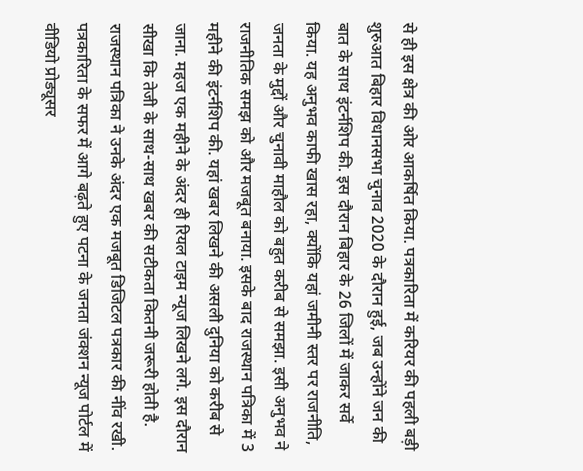से ही इस क्षेत्र की ओर आकर्षित किया. पत्रकारिता में करियर की पहली बड़ी शुरुआत बिहार विधानसभा चुनाव 2020 के दौरान हुई, जब उन्होंने जन की बात के साथ इंटर्नशिप की. इस दौरान बिहार के 26 जिलों में जाकर सर्वे किया. यह अनुभव काफी खास रहा, क्योंकि यहां जमीनी स्तर पर राजनीति, जनता के मुद्दों और चुनावी माहौल को बहुत करीब से समझा. इसी अनुभव ने राजनीतिक समझ को और मजबूत बनाया. इसके बाद राजस्थान पत्रिका में 3 महीने की इंटर्नशिप की. यहां खबर लिखने की असली दुनिया को करीब से जाना. महज एक महीने के अंदर ही रियल टाइम न्यूज लिखने लगे. इस दौरान सीखा कि तेजी के साथ-साथ खबर की सटीकता कितनी जरूरी होती है. राजस्थान पत्रिका ने उनके अंदर एक मजबूत डिजिटल पत्रकार की नींव रखी. पत्रकारिता के सफर में आगे बढ़ते हुए पटना के जनता जंक्शन न्यूज पोर्टल में वीडियो प्रोड्यूसर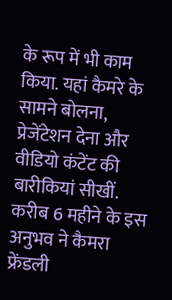के रूप में भी काम किया. यहां कैमरे के सामने बोलना, प्रेजेंटेशन देना और वीडियो कंटेंट की बारीकियां सीखीं. करीब 6 महीने के इस अनुभव ने कैमरा फ्रेंडली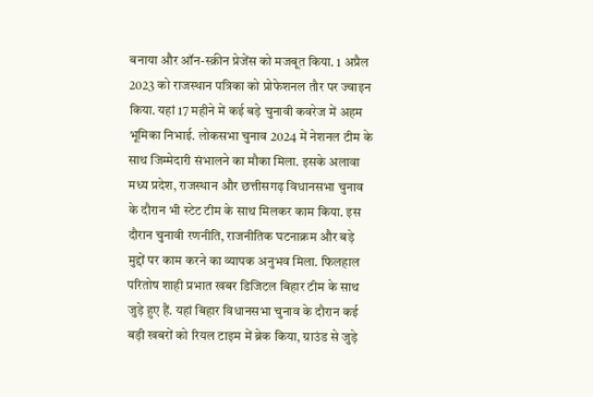बनाया और ऑन-स्क्रीन प्रेजेंस को मजबूत किया. 1 अप्रैल 2023 को राजस्थान पत्रिका को प्रोफेशनल तौर पर ज्वाइन किया. यहां 17 महीने में कई बड़े चुनावी कवरेज में अहम भूमिका निभाई. लोकसभा चुनाव 2024 में नेशनल टीम के साथ जिम्मेदारी संभालने का मौका मिला. इसके अलावा मध्य प्रदेश, राजस्थान और छत्तीसगढ़ विधानसभा चुनाव के दौरान भी स्टेट टीम के साथ मिलकर काम किया. इस दौरान चुनावी रणनीति, राजनीतिक घटनाक्रम और बड़े मुद्दों पर काम करने का व्यापक अनुभव मिला. फिलहाल परितोष शाही प्रभात खबर डिजिटल बिहार टीम के साथ जुड़े हुए हैं. यहां बिहार विधानसभा चुनाव के दौरान कई बड़ी खबरों को रियल टाइम में ब्रेक किया, ग्राउंड से जुड़े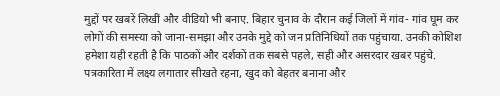मुद्दों पर खबरें लिखीं और वीडियो भी बनाए. बिहार चुनाव के दौरान कई जिलों में गांव- गांव घूम कर लोगों की समस्या को जाना-समझा और उनके मुद्दे को जन प्रतिनिधियों तक पहुंचाया. उनकी कोशिश हमेशा यही रहती है कि पाठकों और दर्शकों तक सबसे पहले, सही और असरदार खबर पहुंचे. पत्रकारिता में लक्ष्य लगातार सीखते रहना, खुद को बेहतर बनाना और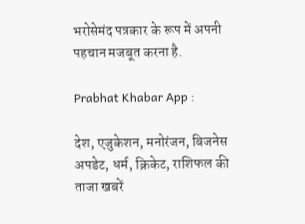भरोसेमंद पत्रकार के रूप में अपनी पहचान मजबूत करना है.

Prabhat Khabar App :

देश, एजुकेशन, मनोरंजन, बिजनेस अपडेट, धर्म, क्रिकेट, राशिफल की ताजा खबरें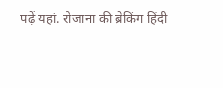पढ़ें यहां. रोजाना की ब्रेकिंग हिंदी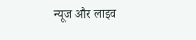न्यूज और लाइव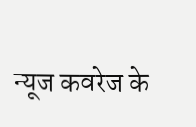न्यूज कवरेज के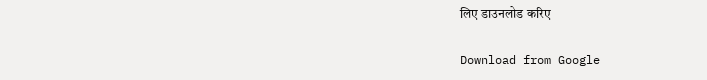लिए डाउनलोड करिए

Download from Google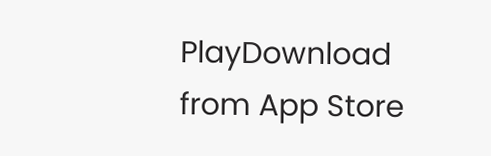PlayDownload from App Store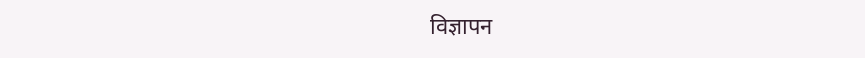विज्ञापन